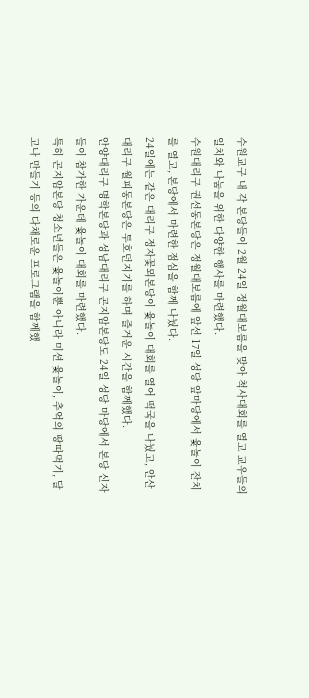수원교구 내 각 본당들이 2월 24일 정월대보름을 맞아 척사대회를 열고 교우들의 일치와 나눔을 위한 다양한 행사를 마련했다.
수원대리구 권선동본당은 정월대보름에 앞선 17일 성당 앞마당에서 윷놀이 잔치를 열고, 본당에서 마련한 점심을 함께 나눴다.
24일에는 같은 대리구 정자꽃뫼본당이 윷놀이 대회를 열어 떡국을 나눴고, 안산대리구 월피동본당은 투호던지기를 하며 즐거운 시간을 함께했다.
안양대리구 명학본당과 성남대리구 곤지암본당도 24일 성당 마당에서 본당 신자들이 참가한 가운데 윷놀이 대회를 마련했다.
특히 곤지암본당 청소년들은 윷놀이뿐 아니라 미션 윷놀이, 추억의 땅따먹기, 달고나 만들기 등의 다채로운 프로그램을 함께했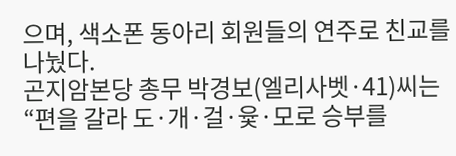으며, 색소폰 동아리 회원들의 연주로 친교를 나눴다.
곤지암본당 총무 박경보(엘리사벳·41)씨는 “편을 갈라 도·개·걸·윷·모로 승부를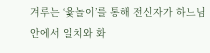겨루는 ‘윷놀이’를 통해 전신자가 하느님 안에서 일치와 화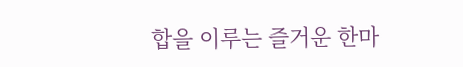합을 이루는 즐거운 한마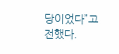당이었다”고 전했다.